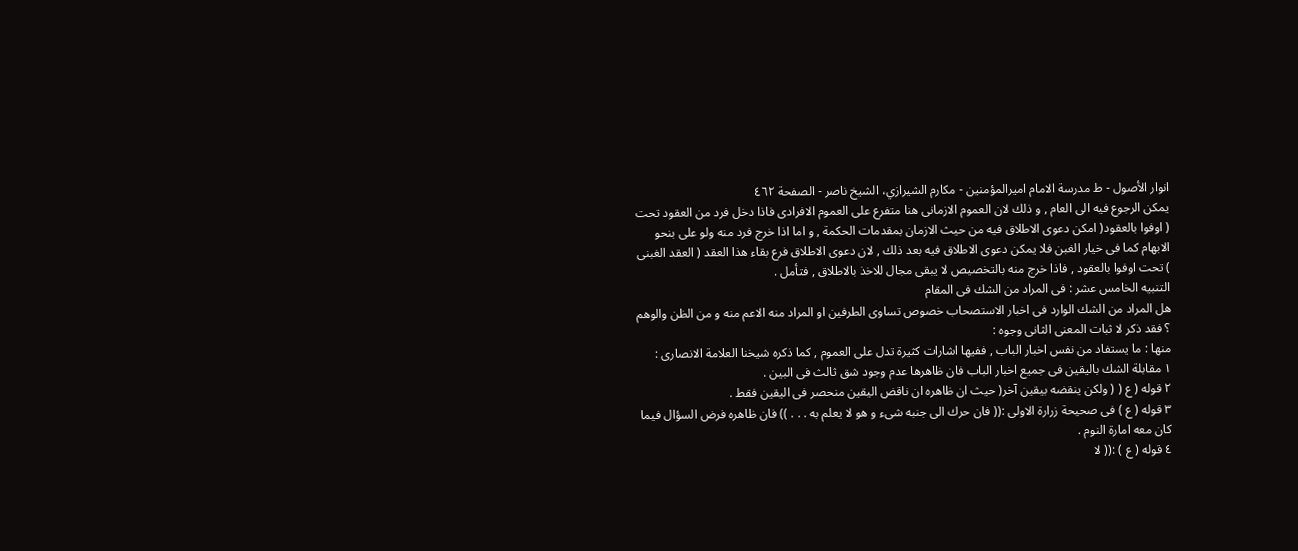انوار الأصول - ط مدرسة الامام اميرالمؤمنين - مكارم الشيرازي، الشيخ ناصر - الصفحة ٤٦٢
يمكن الرجوع فيه الى العام , و ذلك لان العموم الازمانى هنا متفرع على العموم الافرادى فاذا دخل فرد من العقود تحت ( اوفوا بالعقود( امكن دعوى الاطلاق فيه من حيث الازمان بمقدمات الحكمة , و اما اذا خرج فرد منه ولو على بنحو الابهام كما فى خيار الغبن فلا يمكن دعوى الاطلاق فيه بعد ذلك , لان دعوى الاطلاق فرع بقاء هذا العقد ( العقد الغبنى ) تحت اوفوا بالعقود , فاذا خرج منه بالتخصيص لا يبقى مجال للاخذ بالاطلاق , فتأمل .
التنبيه الخامس عشر : فى المراد من الشك فى المقام
هل المراد من الشك الوارد فى اخبار الاستصحاب خصوص تساوى الطرفين او المراد منه الاعم منه و من الظن والوهم ؟ فقد ذكر لا ثبات المعنى الثانى وجوه :
منها : ما يستفاد من نفس اخبار الباب , ففيها اشارات كثيرة تدل على العموم , كما ذكره شيخنا العلامة الانصارى :
١ مقابلة الشك باليقين فى جميع اخبار الباب فان ظاهرها عدم وجود شق ثالث فى البين .
٢ قوله ( ع ( ( ولكن ينقضه بيقين آخر( حيث ان ظاهره ان ناقض اليقين منحصر فى اليقين فقط .
٣ قوله ( ع ) فى صحيحة زرارة الاولى :(( فان حرك الى جنبه شىء و هو لا يعلم به . . . )) فان ظاهره فرض السؤال فيما كان معه امارة النوم .
٤ قوله ( ع ) :(( لا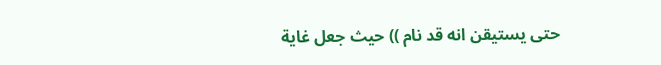حتى يستيقن انه قد نام )) حيث جعل غاية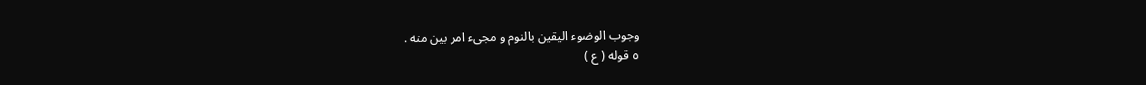وجوب الوضوء اليقين بالنوم و مجىء امر بين منه .
٥ قوله ( ع )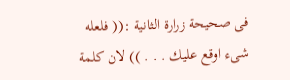فى صحيحة زرارة الثانية :(( فلعله شىء اوقع عليك . . . )) لان كلمة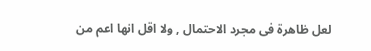لعل ظاهرة فى مجرد الاحتمال , ولا اقل انها اعم من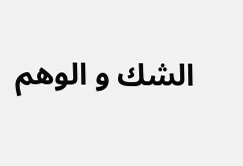الشك و الوهم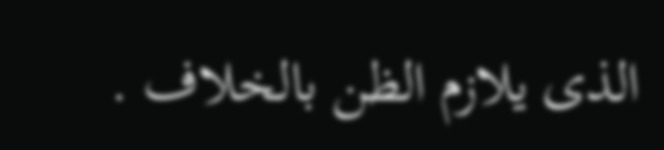الذى يلازم الظن بالخلاف .